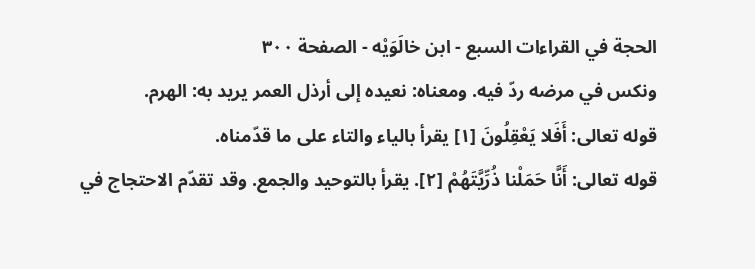الحجة في القراءات السبع - ابن خالَوَيْه - الصفحة ٣٠٠
ونكس في مرضه ردّ فيه. ومعناه: نعيده إلى أرذل العمر يريد به: الهرم.
قوله تعالى: أَفَلا يَعْقِلُونَ [١] يقرأ بالياء والتاء على ما قدّمناه.
قوله تعالى: أَنَّا حَمَلْنا ذُرِّيَّتَهُمْ [٢]. يقرأ بالتوحيد والجمع. وقد تقدّم الاحتجاج في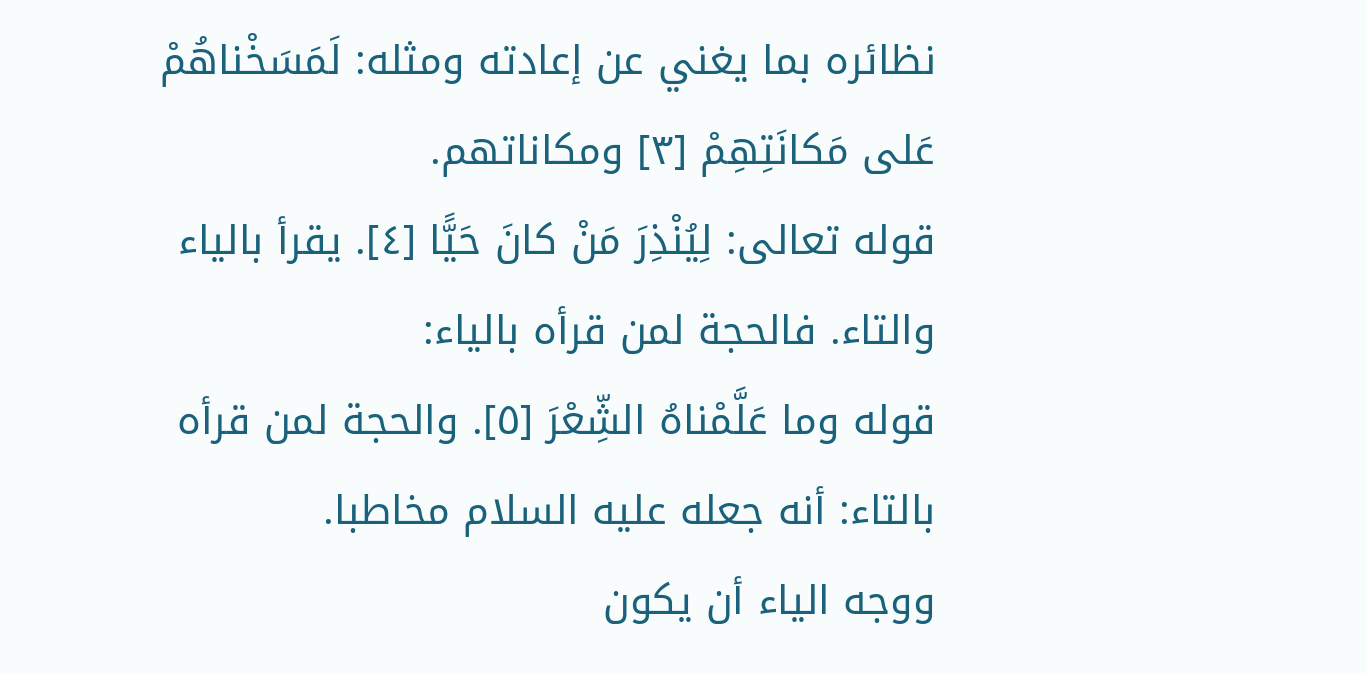نظائره بما يغني عن إعادته ومثله: لَمَسَخْناهُمْ عَلى مَكانَتِهِمْ [٣] ومكاناتهم.
قوله تعالى: لِيُنْذِرَ مَنْ كانَ حَيًّا [٤]. يقرأ بالياء والتاء. فالحجة لمن قرأه بالياء:
قوله وما عَلَّمْناهُ الشِّعْرَ [٥]. والحجة لمن قرأه بالتاء: أنه جعله عليه السلام مخاطبا.
ووجه الياء أن يكون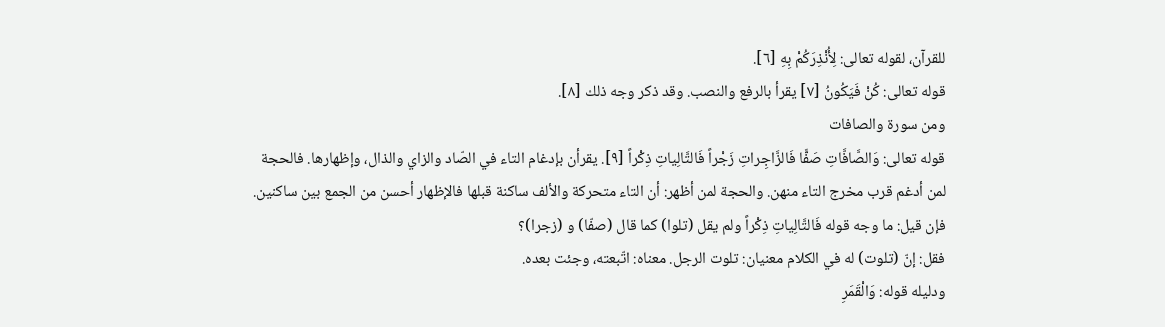للقرآن، لقوله تعالى: لِأُنْذِرَكُمْ بِهِ [٦].
قوله تعالى: كُنْ فَيَكُونُ [٧] يقرأ بالرفع والنصب. وقد ذكر وجه ذلك [٨].
ومن سورة والصافات
قوله تعالى: وَالصَّافَّاتِ صَفًّا فَالزَّاجِراتِ زَجْراً فَالتَّالِياتِ ذِكْراً [٩]. يقرأن بإدغام التاء في الصّاد والزاي والذال، وإظهارها. فالحجة لمن أدغم قرب مخرج التاء منهن. والحجة لمن أظهر: أن التاء متحركة والألف ساكنة قبلها فالإظهار أحسن من الجمع بين ساكنين.
فإن قيل: ما وجه قوله فَالتَّالِياتِ ذِكْراً ولم يقل (تلوا) كما قال (صفّا) و (زجرا)؟
فقل: إنّ (تلوت) له في الكلام معنيان: تلوت الرجل. معناه: اتّبعته، وجئت بعده.
ودليله قوله: وَالْقَمَرِ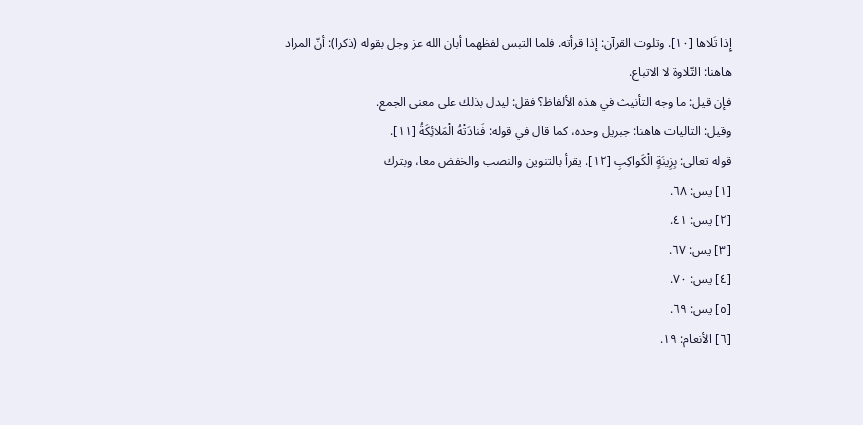إِذا تَلاها [١٠]. وتلوت القرآن: إذا قرأته. فلما التبس لفظهما أبان الله عز وجل بقوله (ذكرا): أنّ المراد هاهنا: التّلاوة لا الاتباع.
فإن قيل: ما وجه التأنيث في هذه الألفاظ؟ فقل: ليدل بذلك على معنى الجمع.
وقيل: التاليات هاهنا: جبريل وحده، كما قال في قوله: فَنادَتْهُ الْمَلائِكَةُ [١١].
قوله تعالى: بِزِينَةٍ الْكَواكِبِ [١٢]. يقرأ بالتنوين والنصب والخفض معا، وبترك
[١] يس: ٦٨.
[٢] يس: ٤١.
[٣] يس: ٦٧.
[٤] يس: ٧٠.
[٥] يس: ٦٩.
[٦] الأنعام: ١٩.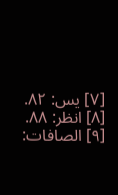[٧] يس: ٨٢.
[٨] انظر: ٨٨.
[٩] الصافات: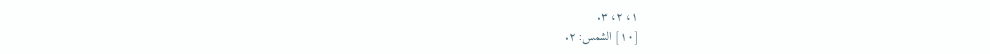١، ٢، ٣.
[١٠] الشمس: ٢.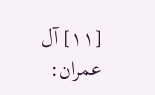[١١] آل عمران: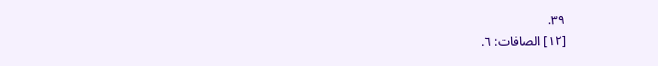٣٩.
[١٢] الصافات: ٦.